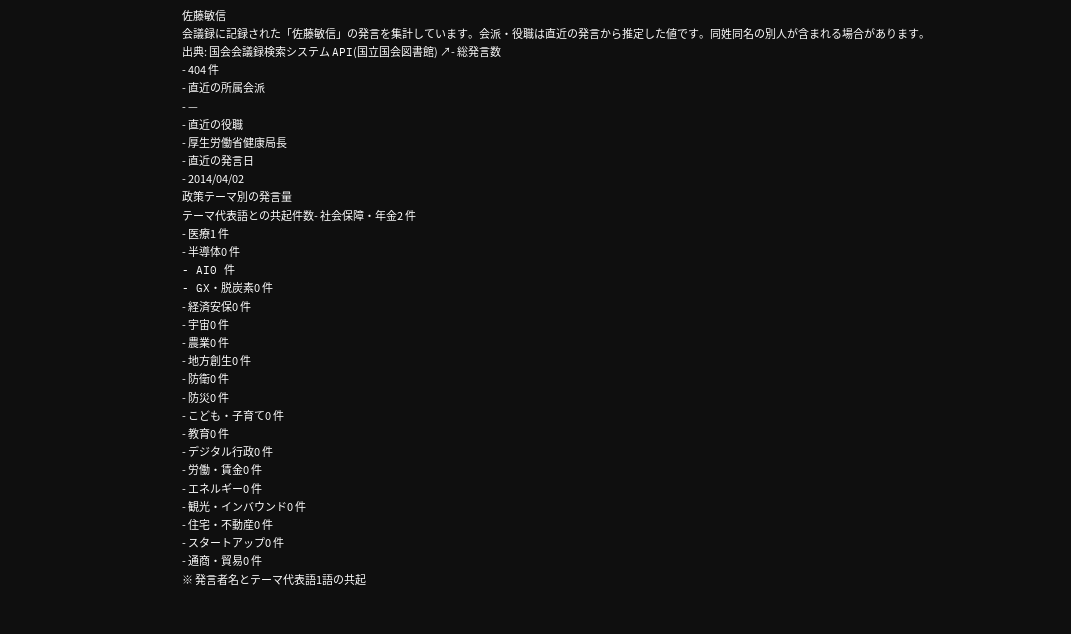佐藤敏信
会議録に記録された「佐藤敏信」の発言を集計しています。会派・役職は直近の発言から推定した値です。同姓同名の別人が含まれる場合があります。
出典: 国会会議録検索システム API(国立国会図書館) ↗- 総発言数
- 404 件
- 直近の所属会派
- —
- 直近の役職
- 厚生労働省健康局長
- 直近の発言日
- 2014/04/02
政策テーマ別の発言量
テーマ代表語との共起件数- 社会保障・年金2 件
- 医療1 件
- 半導体0 件
- AI0 件
- GX・脱炭素0 件
- 経済安保0 件
- 宇宙0 件
- 農業0 件
- 地方創生0 件
- 防衛0 件
- 防災0 件
- こども・子育て0 件
- 教育0 件
- デジタル行政0 件
- 労働・賃金0 件
- エネルギー0 件
- 観光・インバウンド0 件
- 住宅・不動産0 件
- スタートアップ0 件
- 通商・貿易0 件
※ 発言者名とテーマ代表語1語の共起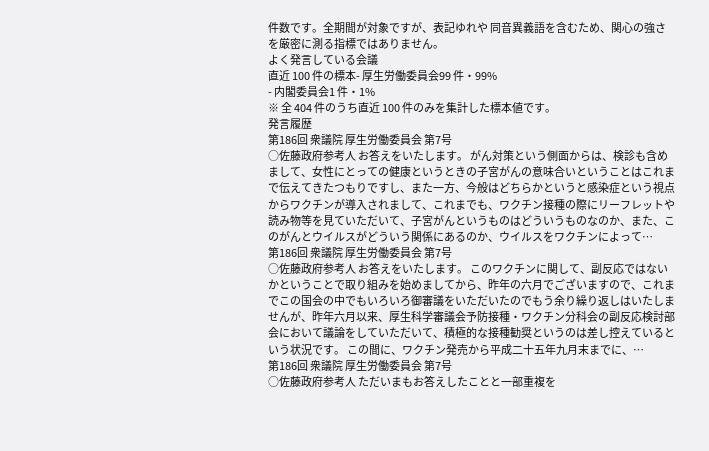件数です。全期間が対象ですが、表記ゆれや 同音異義語を含むため、関心の強さを厳密に測る指標ではありません。
よく発言している会議
直近 100 件の標本- 厚生労働委員会99 件・99%
- 内閣委員会1 件・1%
※ 全 404 件のうち直近 100 件のみを集計した標本値です。
発言履歴
第186回 衆議院 厚生労働委員会 第7号
○佐藤政府参考人 お答えをいたします。 がん対策という側面からは、検診も含めまして、女性にとっての健康というときの子宮がんの意味合いということはこれまで伝えてきたつもりですし、また一方、今般はどちらかというと感染症という視点からワクチンが導入されまして、これまでも、ワクチン接種の際にリーフレットや読み物等を見ていただいて、子宮がんというものはどういうものなのか、また、このがんとウイルスがどういう関係にあるのか、ウイルスをワクチンによって…
第186回 衆議院 厚生労働委員会 第7号
○佐藤政府参考人 お答えをいたします。 このワクチンに関して、副反応ではないかということで取り組みを始めましてから、昨年の六月でございますので、これまでこの国会の中でもいろいろ御審議をいただいたのでもう余り繰り返しはいたしませんが、昨年六月以来、厚生科学審議会予防接種・ワクチン分科会の副反応検討部会において議論をしていただいて、積極的な接種勧奨というのは差し控えているという状況です。 この間に、ワクチン発売から平成二十五年九月末までに、…
第186回 衆議院 厚生労働委員会 第7号
○佐藤政府参考人 ただいまもお答えしたことと一部重複を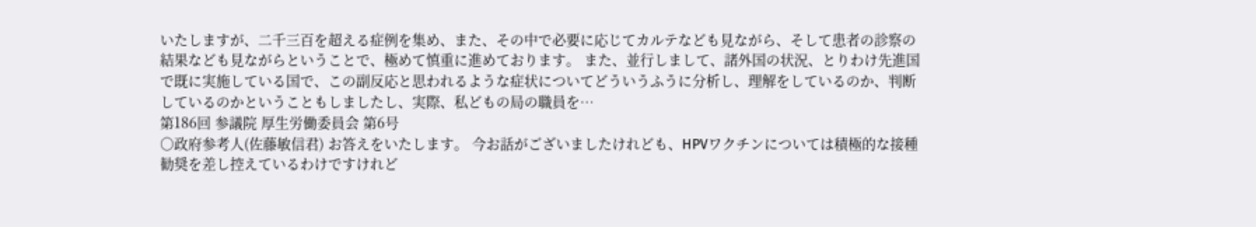いたしますが、二千三百を超える症例を集め、また、その中で必要に応じてカルテなども見ながら、そして患者の診察の結果なども見ながらということで、極めて慎重に進めております。 また、並行しまして、諸外国の状況、とりわけ先進国で既に実施している国で、この副反応と思われるような症状についてどういうふうに分析し、理解をしているのか、判断しているのかということもしましたし、実際、私どもの局の職員を…
第186回 参議院 厚生労働委員会 第6号
○政府参考人(佐藤敏信君) お答えをいたします。 今お話がございましたけれども、HPVワクチンについては積極的な接種勧奨を差し控えているわけですけれど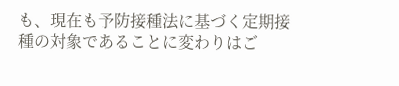も、現在も予防接種法に基づく定期接種の対象であることに変わりはご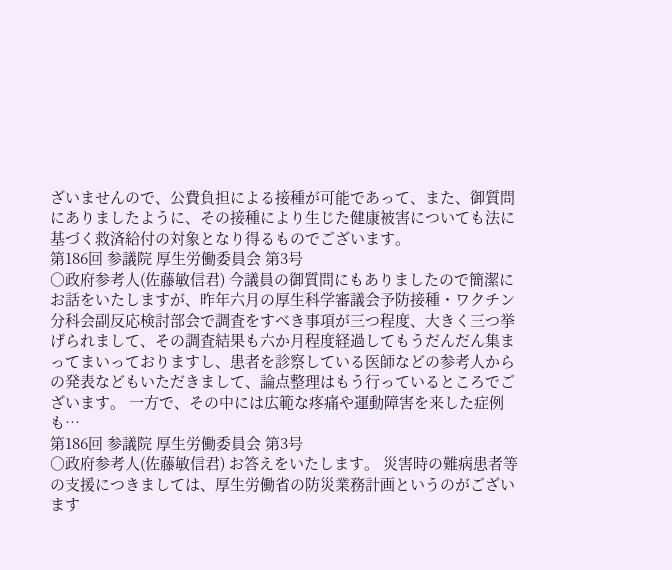ざいませんので、公費負担による接種が可能であって、また、御質問にありましたように、その接種により生じた健康被害についても法に基づく救済給付の対象となり得るものでございます。
第186回 参議院 厚生労働委員会 第3号
○政府参考人(佐藤敏信君) 今議員の御質問にもありましたので簡潔にお話をいたしますが、昨年六月の厚生科学審議会予防接種・ワクチン分科会副反応検討部会で調査をすべき事項が三つ程度、大きく三つ挙げられまして、その調査結果も六か月程度経過してもうだんだん集まってまいっておりますし、患者を診察している医師などの参考人からの発表などもいただきまして、論点整理はもう行っているところでございます。 一方で、その中には広範な疼痛や運動障害を来した症例も…
第186回 参議院 厚生労働委員会 第3号
○政府参考人(佐藤敏信君) お答えをいたします。 災害時の難病患者等の支援につきましては、厚生労働省の防災業務計画というのがございます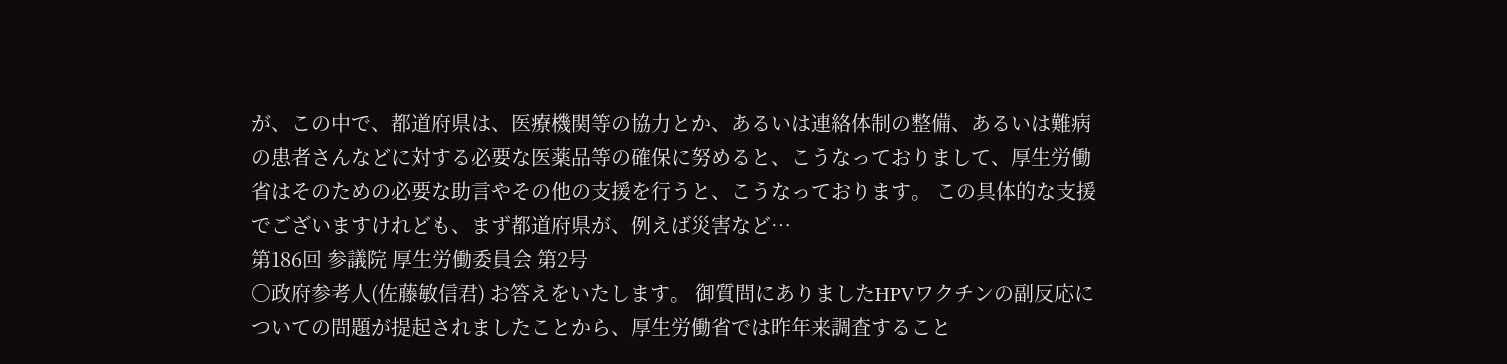が、この中で、都道府県は、医療機関等の協力とか、あるいは連絡体制の整備、あるいは難病の患者さんなどに対する必要な医薬品等の確保に努めると、こうなっておりまして、厚生労働省はそのための必要な助言やその他の支援を行うと、こうなっております。 この具体的な支援でございますけれども、まず都道府県が、例えば災害など…
第186回 参議院 厚生労働委員会 第2号
○政府参考人(佐藤敏信君) お答えをいたします。 御質問にありましたHPVワクチンの副反応についての問題が提起されましたことから、厚生労働省では昨年来調査すること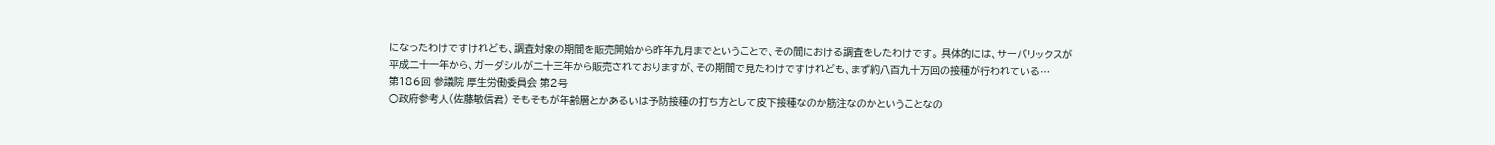になったわけですけれども、調査対象の期間を販売開始から昨年九月までということで、その間における調査をしたわけです。 具体的には、サーバリックスが平成二十一年から、ガーダシルが二十三年から販売されておりますが、その期間で見たわけですけれども、まず約八百九十万回の接種が行われている…
第186回 参議院 厚生労働委員会 第2号
○政府参考人(佐藤敏信君) そもそもが年齢層とかあるいは予防接種の打ち方として皮下接種なのか筋注なのかということなの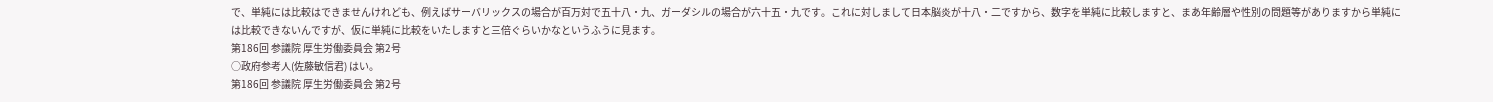で、単純には比較はできませんけれども、例えばサーバリックスの場合が百万対で五十八・九、ガーダシルの場合が六十五・九です。これに対しまして日本脳炎が十八・二ですから、数字を単純に比較しますと、まあ年齢層や性別の問題等がありますから単純には比較できないんですが、仮に単純に比較をいたしますと三倍ぐらいかなというふうに見ます。
第186回 参議院 厚生労働委員会 第2号
○政府参考人(佐藤敏信君) はい。
第186回 参議院 厚生労働委員会 第2号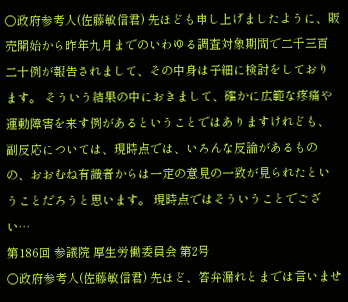○政府参考人(佐藤敏信君) 先ほども申し上げましたように、販売開始から昨年九月までのいわゆる調査対象期間で二千三百二十例が報告されまして、その中身は子細に検討をしております。 そういう結果の中におきまして、確かに広範な疼痛や運動障害を来す例があるということではありますけれども、副反応については、現時点では、いろんな反論があるものの、おおむね有識者からは一定の意見の一致が見られたということだろうと思います。 現時点ではそういうことでござい…
第186回 参議院 厚生労働委員会 第2号
○政府参考人(佐藤敏信君) 先ほど、答弁漏れとまでは言いませ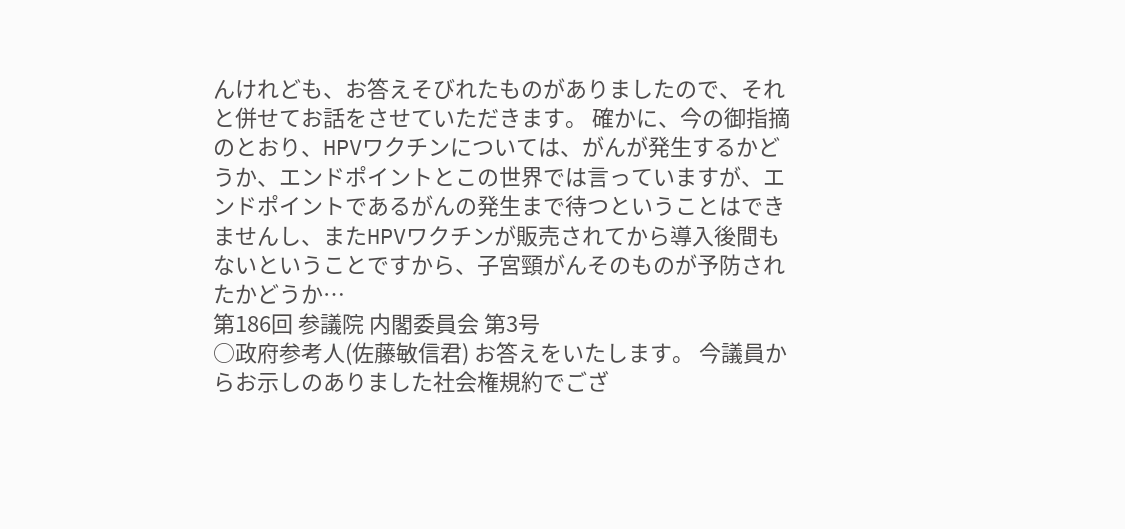んけれども、お答えそびれたものがありましたので、それと併せてお話をさせていただきます。 確かに、今の御指摘のとおり、HPVワクチンについては、がんが発生するかどうか、エンドポイントとこの世界では言っていますが、エンドポイントであるがんの発生まで待つということはできませんし、またHPVワクチンが販売されてから導入後間もないということですから、子宮頸がんそのものが予防されたかどうか…
第186回 参議院 内閣委員会 第3号
○政府参考人(佐藤敏信君) お答えをいたします。 今議員からお示しのありました社会権規約でござ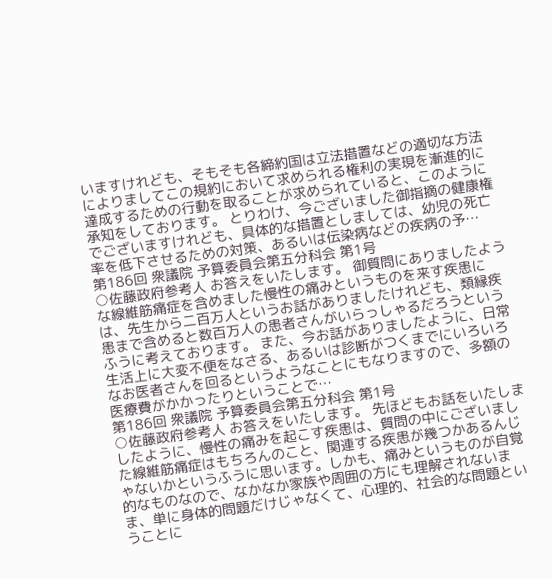いますけれども、そもそも各締約国は立法措置などの適切な方法によりましてこの規約において求められる権利の実現を漸進的に達成するための行動を取ることが求められていると、このように承知をしております。 とりわけ、今ございました御指摘の健康権でございますけれども、具体的な措置としましては、幼児の死亡率を低下させるための対策、あるいは伝染病などの疾病の予…
第186回 衆議院 予算委員会第五分科会 第1号
○佐藤政府参考人 お答えをいたします。 御質問にありましたような線維筋痛症を含めました慢性の痛みというものを来す疾患には、先生から二百万人というお話がありましたけれども、類縁疾患まで含めると数百万人の患者さんがいらっしゃるだろうというふうに考えております。 また、今お話がありましたように、日常生活上に大変不便をなさる、あるいは診断がつくまでにいろいろなお医者さんを回るというようなことにもなりますので、多額の医療費がかかったりということで…
第186回 衆議院 予算委員会第五分科会 第1号
○佐藤政府参考人 お答えをいたします。 先ほどもお話をいたしましたように、慢性の痛みを起こす疾患は、質問の中にございました線維筋痛症はもちろんのこと、関連する疾患が幾つかあるんじゃないかというふうに思います。しかも、痛みというものが自覚的なものなので、なかなか家族や周囲の方にも理解されないまま、単に身体的問題だけじゃなくて、心理的、社会的な問題ということに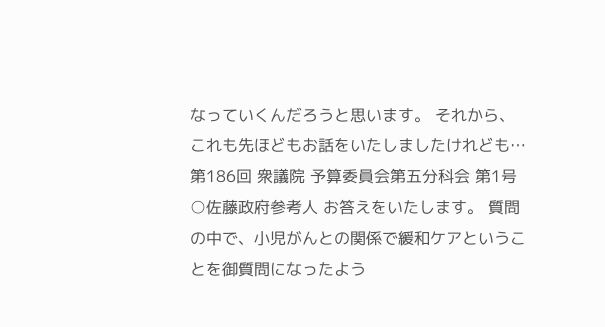なっていくんだろうと思います。 それから、これも先ほどもお話をいたしましたけれども…
第186回 衆議院 予算委員会第五分科会 第1号
○佐藤政府参考人 お答えをいたします。 質問の中で、小児がんとの関係で緩和ケアということを御質問になったよう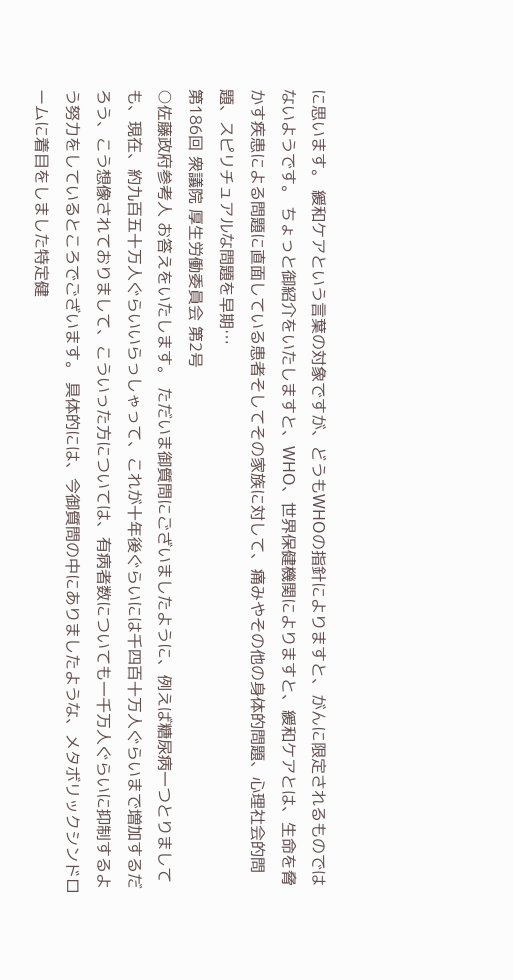に思います。 緩和ケアという言葉の対象ですが、どうもWHOの指針によりますと、がんに限定されるものではないようです。 ちょっと御紹介をいたしますと、WHO、世界保健機関によりますと、緩和ケアとは、生命を脅かす疾患による問題に直面している患者そしてその家族に対して、痛みやその他の身体的問題、心理社会的問題、スピリチュアルな問題を早期…
第186回 衆議院 厚生労働委員会 第2号
○佐藤政府参考人 お答えをいたします。 ただいま御質問にございましたように、例えば糖尿病一つとりましても、現在、約九百五十万人ぐらいいらっしゃって、これが十年後ぐらいには千四百十万人ぐらいまで増加するだろう、こう想像されておりまして、こういった方については、有病者数についても一千万人ぐらいに抑制するよう努力をしているところでございます。 具体的には、今御質問の中にありましたような、メタボリックシンドロームに着目をしました特定健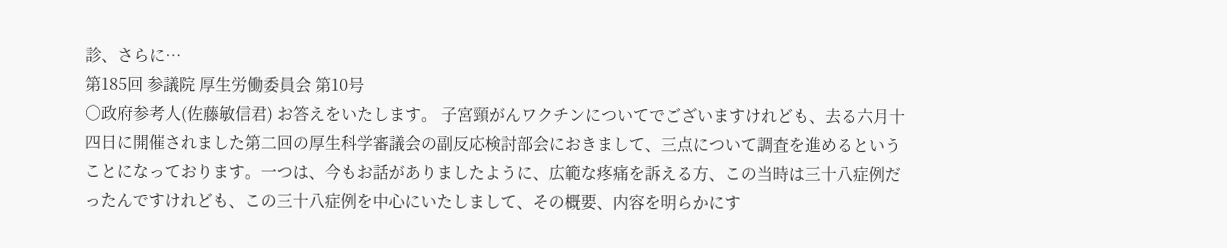診、さらに…
第185回 参議院 厚生労働委員会 第10号
○政府参考人(佐藤敏信君) お答えをいたします。 子宮頸がんワクチンについてでございますけれども、去る六月十四日に開催されました第二回の厚生科学審議会の副反応検討部会におきまして、三点について調査を進めるということになっております。一つは、今もお話がありましたように、広範な疼痛を訴える方、この当時は三十八症例だったんですけれども、この三十八症例を中心にいたしまして、その概要、内容を明らかにす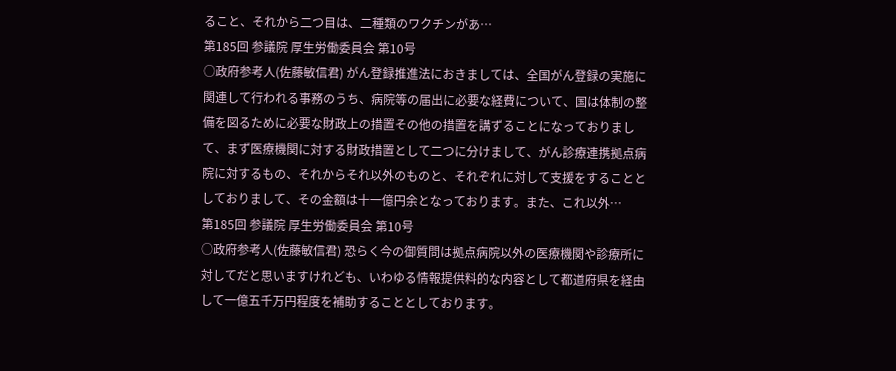ること、それから二つ目は、二種類のワクチンがあ…
第185回 参議院 厚生労働委員会 第10号
○政府参考人(佐藤敏信君) がん登録推進法におきましては、全国がん登録の実施に関連して行われる事務のうち、病院等の届出に必要な経費について、国は体制の整備を図るために必要な財政上の措置その他の措置を講ずることになっておりまして、まず医療機関に対する財政措置として二つに分けまして、がん診療連携拠点病院に対するもの、それからそれ以外のものと、それぞれに対して支援をすることとしておりまして、その金額は十一億円余となっております。また、これ以外…
第185回 参議院 厚生労働委員会 第10号
○政府参考人(佐藤敏信君) 恐らく今の御質問は拠点病院以外の医療機関や診療所に対してだと思いますけれども、いわゆる情報提供料的な内容として都道府県を経由して一億五千万円程度を補助することとしております。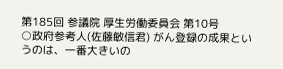第185回 参議院 厚生労働委員会 第10号
○政府参考人(佐藤敏信君) がん登録の成果というのは、一番大きいの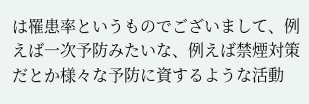は罹患率というものでございまして、例えば一次予防みたいな、例えば禁煙対策だとか様々な予防に資するような活動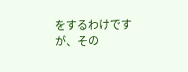をするわけですが、その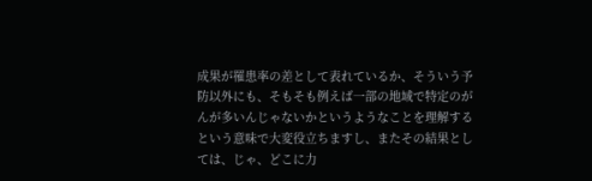成果が罹患率の差として表れているか、そういう予防以外にも、そもそも例えば一部の地域で特定のがんが多いんじゃないかというようなことを理解するという意味で大変役立ちますし、またその結果としては、じゃ、どこに力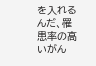を入れるんだ、罹患率の高いがん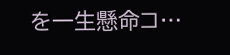を一生懸命コ…